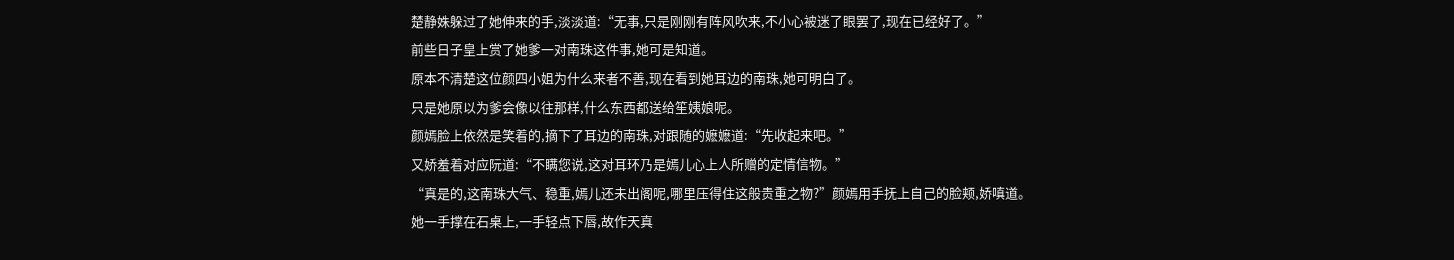楚静姝躲过了她伸来的手,淡淡道:“无事,只是刚刚有阵风吹来,不小心被迷了眼罢了,现在已经好了。”
前些日子皇上赏了她爹一对南珠这件事,她可是知道。
原本不清楚这位颜四小姐为什么来者不善,现在看到她耳边的南珠,她可明白了。
只是她原以为爹会像以往那样,什么东西都送给笙姨娘呢。
颜嫣脸上依然是笑着的,摘下了耳边的南珠,对跟随的嬷嬷道:“先收起来吧。”
又娇羞着对应阮道:“不瞒您说,这对耳环乃是嫣儿心上人所赠的定情信物。”
“真是的,这南珠大气、稳重,嫣儿还未出阁呢,哪里压得住这般贵重之物?”颜嫣用手抚上自己的脸颊,娇嗔道。
她一手撑在石桌上,一手轻点下唇,故作天真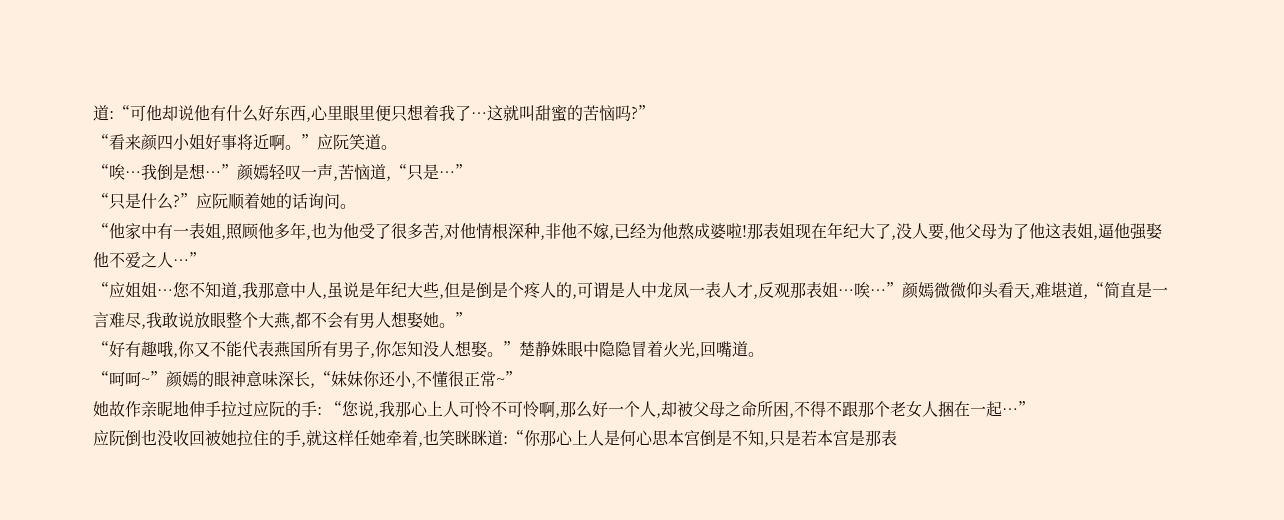道:“可他却说他有什么好东西,心里眼里便只想着我了…这就叫甜蜜的苦恼吗?”
“看来颜四小姐好事将近啊。”应阮笑道。
“唉…我倒是想…”颜嫣轻叹一声,苦恼道,“只是…”
“只是什么?”应阮顺着她的话询问。
“他家中有一表姐,照顾他多年,也为他受了很多苦,对他情根深种,非他不嫁,已经为他熬成婆啦!那表姐现在年纪大了,没人要,他父母为了他这表姐,逼他强娶他不爱之人…”
“应姐姐…您不知道,我那意中人,虽说是年纪大些,但是倒是个疼人的,可谓是人中龙凤一表人才,反观那表姐…唉…”颜嫣微微仰头看天,难堪道,“简直是一言难尽,我敢说放眼整个大燕,都不会有男人想娶她。”
“好有趣哦,你又不能代表燕国所有男子,你怎知没人想娶。”楚静姝眼中隐隐冒着火光,回嘴道。
“呵呵~”颜嫣的眼神意味深长,“妹妹你还小,不懂很正常~”
她故作亲昵地伸手拉过应阮的手: “您说,我那心上人可怜不可怜啊,那么好一个人,却被父母之命所困,不得不跟那个老女人捆在一起…”
应阮倒也没收回被她拉住的手,就这样任她牵着,也笑眯眯道:“你那心上人是何心思本宫倒是不知,只是若本宫是那表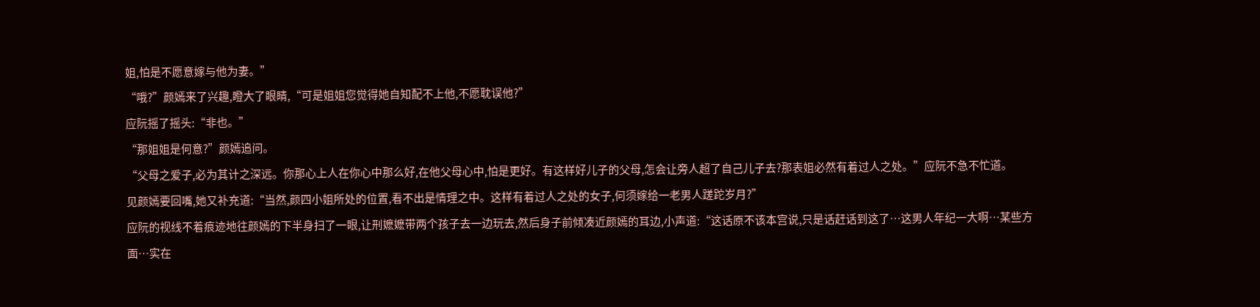姐,怕是不愿意嫁与他为妻。”
“哦?”颜嫣来了兴趣,瞪大了眼睛,“可是姐姐您觉得她自知配不上他,不愿耽误他?”
应阮摇了摇头:“非也。”
“那姐姐是何意?”颜嫣追问。
“父母之爱子,必为其计之深远。你那心上人在你心中那么好,在他父母心中,怕是更好。有这样好儿子的父母,怎会让旁人超了自己儿子去?那表姐必然有着过人之处。”应阮不急不忙道。
见颜嫣要回嘴,她又补充道:“当然,颜四小姐所处的位置,看不出是情理之中。这样有着过人之处的女子,何须嫁给一老男人蹉跎岁月?”
应阮的视线不着痕迹地往颜嫣的下半身扫了一眼,让刑嬷嬷带两个孩子去一边玩去,然后身子前倾凑近颜嫣的耳边,小声道:“这话原不该本宫说,只是话赶话到这了…这男人年纪一大啊…某些方面…实在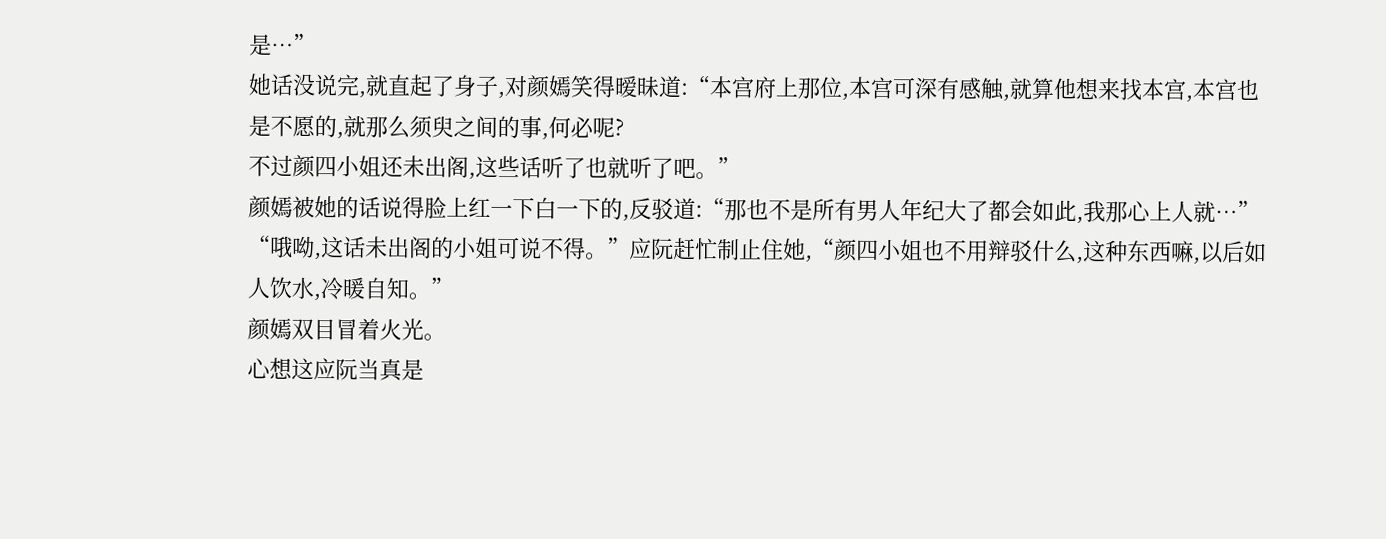是…”
她话没说完,就直起了身子,对颜嫣笑得暧昧道:“本宫府上那位,本宫可深有感触,就算他想来找本宫,本宫也是不愿的,就那么须臾之间的事,何必呢?
不过颜四小姐还未出阁,这些话听了也就听了吧。”
颜嫣被她的话说得脸上红一下白一下的,反驳道:“那也不是所有男人年纪大了都会如此,我那心上人就…”
“哦呦,这话未出阁的小姐可说不得。”应阮赶忙制止住她,“颜四小姐也不用辩驳什么,这种东西嘛,以后如人饮水,冷暖自知。”
颜嫣双目冒着火光。
心想这应阮当真是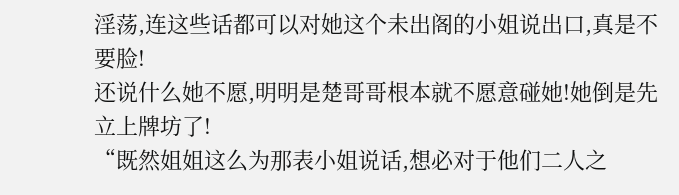淫荡,连这些话都可以对她这个未出阁的小姐说出口,真是不要脸!
还说什么她不愿,明明是楚哥哥根本就不愿意碰她!她倒是先立上牌坊了!
“既然姐姐这么为那表小姐说话,想必对于他们二人之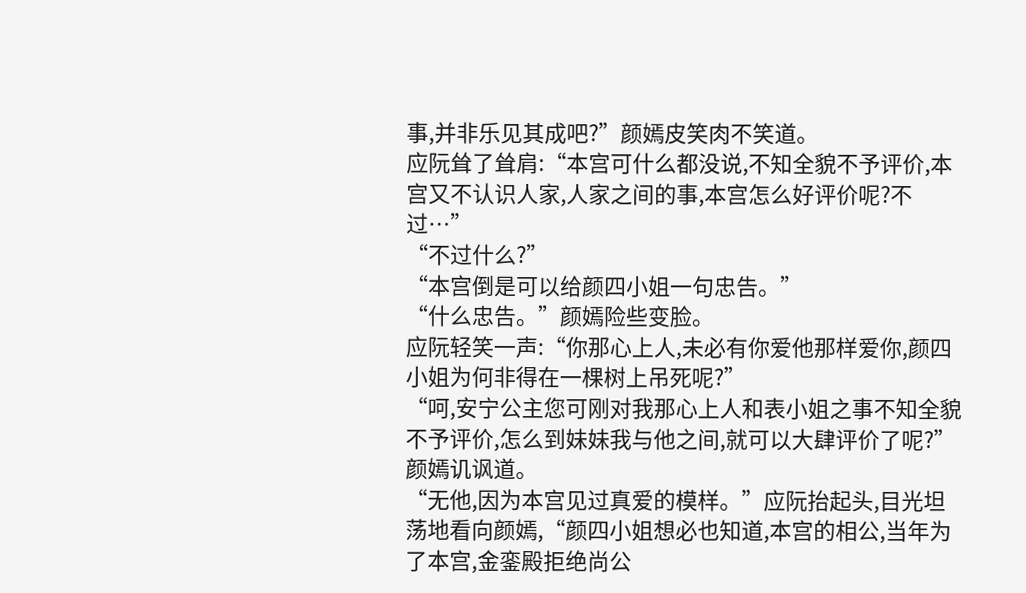事,并非乐见其成吧?”颜嫣皮笑肉不笑道。
应阮耸了耸肩:“本宫可什么都没说,不知全貌不予评价,本宫又不认识人家,人家之间的事,本宫怎么好评价呢?不过…”
“不过什么?”
“本宫倒是可以给颜四小姐一句忠告。”
“什么忠告。”颜嫣险些变脸。
应阮轻笑一声:“你那心上人,未必有你爱他那样爱你,颜四小姐为何非得在一棵树上吊死呢?”
“呵,安宁公主您可刚对我那心上人和表小姐之事不知全貌不予评价,怎么到妹妹我与他之间,就可以大肆评价了呢?”颜嫣讥讽道。
“无他,因为本宫见过真爱的模样。”应阮抬起头,目光坦荡地看向颜嫣,“颜四小姐想必也知道,本宫的相公,当年为了本宫,金銮殿拒绝尚公